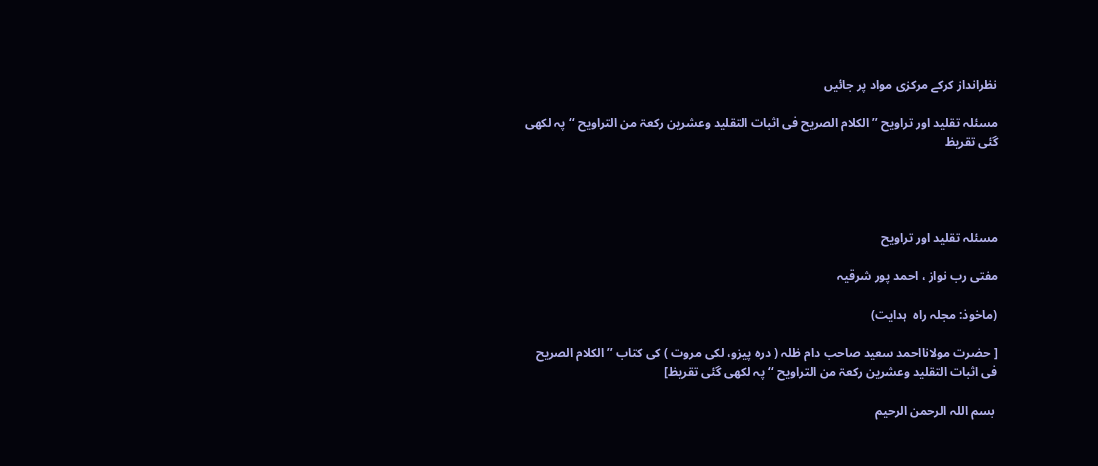نظرانداز کرکے مرکزی مواد پر جائیں

مسئلہ تقلید اور تراویح ’’ الکلام الصریح فی اثبات التقلید وعشرین رکعۃ من التراویح ‘‘ پہ لکھی گئی تقریظ




مسئلہ تقلید اور تراویح

مفتی رب نواز ، احمد پور شرقیہ

(ماخوذ: مجلہ راہ  ہدایت)

[ حضرت مولانااحمد سعید صاحب دام ظلہ ( درہ پیزو، لکی مروت ) کی کتاب ’’ الکلام الصریح فی اثبات التقلید وعشرین رکعۃ من التراویح ‘‘ پہ لکھی گئی تقریظ]

 بسم اللہ الرحمن الرحیم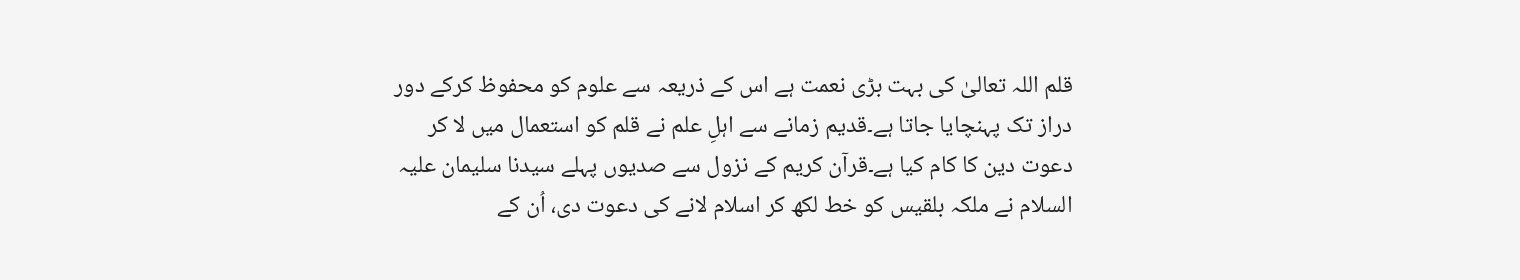قلم اللہ تعالیٰ کی بہت بڑی نعمت ہے اس کے ذریعہ سے علوم کو محفوظ کرکے دور دراز تک پہنچایا جاتا ہے۔قدیم زمانے سے اہلِ علم نے قلم کو استعمال میں لا کر دعوت دین کا کام کیا ہے۔قرآن کریم کے نزول سے صدیوں پہلے سیدنا سلیمان علیہ السلام نے ملکہ بلقیس کو خط لکھ کر اسلام لانے کی دعوت دی، اُن کے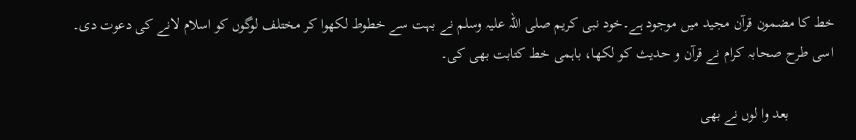خط کا مضمون قرآن مجید میں موجود ہے۔خود نبی کریم صلی اللہ علیہ وسلم نے بہت سے خطوط لکھوا کر مختلف لوگوں کو اسلام لانے کی دعوت دی۔ اسی طرح صحابہ کرام نے قرآن و حدیث کو لکھا، باہمی خط کتابت بھی کی۔

            بعد وا لوں نے بھی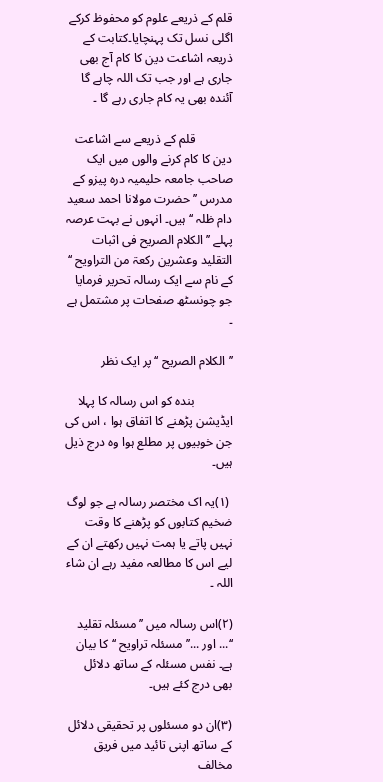قلم کے ذریعے علوم کو محفوظ کرکے اگلی نسل تک پہنچایا۔کتابت کے ذریعہ اشاعت دین کا کام آج بھی جاری ہے اور جب تک اللہ چاہے گا آئندہ بھی یہ کام جاری رہے گا ۔

            قلم کے ذریعے سے اشاعت دین کا کام کرنے والوں میں ایک صاحب جامعہ حلیمیہ درہ پیزو کے مدرس ’’ حضرت مولانا احمد سعید دام ظلہ ‘‘ ہیں۔ انہوں نے بہت عرصہ پہلے ’’ الکلام الصریح فی اثبات التقلید وعشرین رکعۃ من التراویح ‘‘ کے نام سے ایک رسالہ تحریر فرمایا جو چونسٹھ صفحات پر مشتمل ہے ۔

’’الکلام الصریح ‘‘پر ایک نظر

            بندہ کو اس رسالہ کا پہلا ایڈیشن پڑھنے کا اتفاق ہوا ، اس کی جن خوبیوں پر مطلع ہوا وہ درج ذیل ہیں۔

 (۱)یہ اک مختصر رسالہ ہے جو لوگ ضخیم کتابوں کو پڑھنے کا وقت نہیں پاتے یا ہمت نہیں رکھتے ان کے لیے اس کا مطالعہ مفید رہے ان شاء اللہ ۔

(۲)اس رسالہ میں ’’مسئلہ تقلید ‘‘... اور ...’’ مسئلہ تراویح ‘‘کا بیان ہے۔ نفس مسئلہ کے ساتھ دلائل بھی درج کئے ہیں۔

(۳)ان دو مسئلوں پر تحقیقی دلائل کے ساتھ اپنی تائید میں فریق مخالف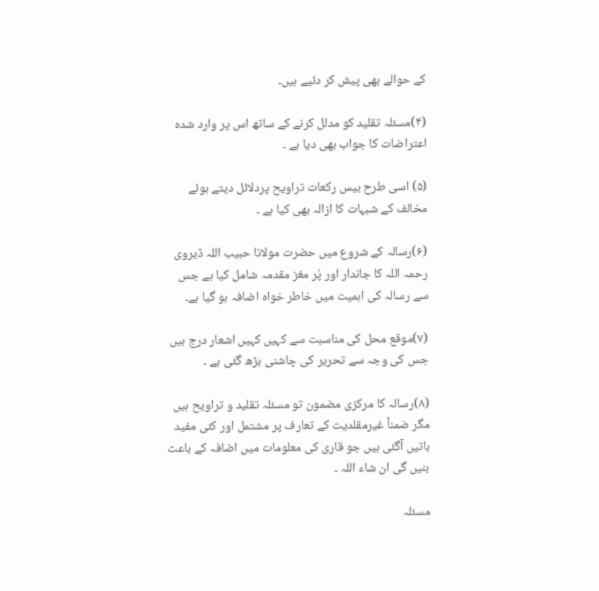کے حوالے بھی پیش کر دئیے ہیں۔

(۴)مسئلہ تقلید کو مدلل کرنے کے ساتھ اس پر وارد شدہ اعتراضات کا جواب بھی دیا ہے ۔

(۵) اسی طرح بیس رکعات تراویح پردلائل دیتے ہوئے مخالف کے شبہات کا ازالہ بھی کیا ہے ۔

(۶)رسالہ کے شروع میں حضرت مولانا حبیب اللہ ڈیروی رحمہ اللہ کا جاندار اور پُر مغز مقدمہ شامل کیا ہے جس سے رسالہ کی اہمیت میں خاطر خواہ اضافہ ہو گیا ہے۔

(۷)موقع محل کی مناسبت سے کہیں کہیں اشعار درج ہیں جس کی وجہ سے تحریر کی چاشنی بڑھ گئی ہے ۔

(۸)رسالہ کا مرکزی مضمون تو مسئلہ تقلید و تراویح ہیں مگر ضمناً غیرمقلدیت کے تعارف پر مشتمل اور کئی مفید باتیں آگئی ہیں جو قاری کی معلومات میں اضافہ کے باعث بنیں گی ان شاء اللہ ۔

مسئلہ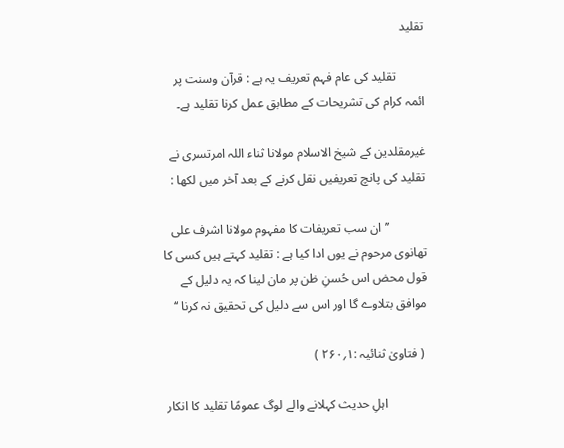تقلید

         تقلید کی عام فہم تعریف یہ ہے : قرآن وسنت پر ائمہ کرام کی تشریحات کے مطابق عمل کرنا تقلید ہے۔

غیرمقلدین کے شیخ الاسلام مولانا ثناء اللہ امرتسری نے تقلید کی پانچ تعریفیں نقل کرنے کے بعد آخر میں لکھا :

            ’’ ان سب تعریفات کا مفہوم مولانا اشرف علی تھانوی مرحوم نے یوں ادا کیا ہے : تقلید کہتے ہیں کسی کا قول محض اس حُسنِ ظن پر مان لینا کہ یہ دلیل کے موافق بتلاوے گا اور اس سے دلیل کی تحقیق نہ کرنا ‘‘

 ( فتاویٰ ثنائیہ :۱؍۲۶۰ )

             اہلِ حدیث کہلانے والے لوگ عمومًا تقلید کا انکار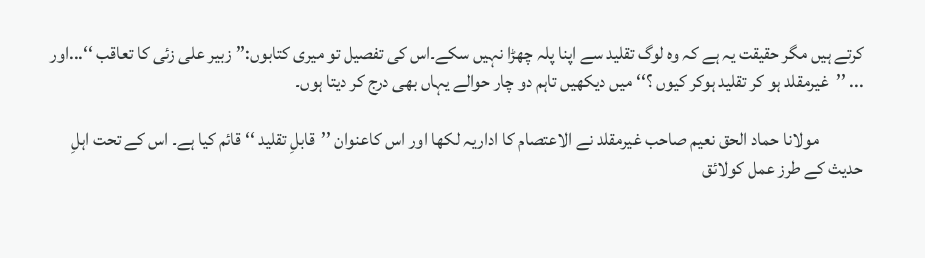کرتے ہیں مگر حقیقت یہ ہے کہ وہ لوگ تقلید سے اپنا پلہ چھڑا نہیں سکے۔اس کی تفصیل تو میری کتابوں:’’ زبیر علی زئی کا تعاقب ‘‘...اور ... ’’غیرمقلد ہو کر تقلید ہوکر کیوں ؟‘‘ میں دیکھیں تاہم دو چار حوالے یہاں بھی درج کر دیتا ہوں۔

            مولانا حماد الحق نعیم صاحب غیرمقلد نے الاعتصام کا اداریہ لکھا اور اس کاعنوان ’’قابلِ تقلید ‘‘ قائم کیا ہے۔ اس کے تحت اہلِ حدیث کے طرز عمل کولائق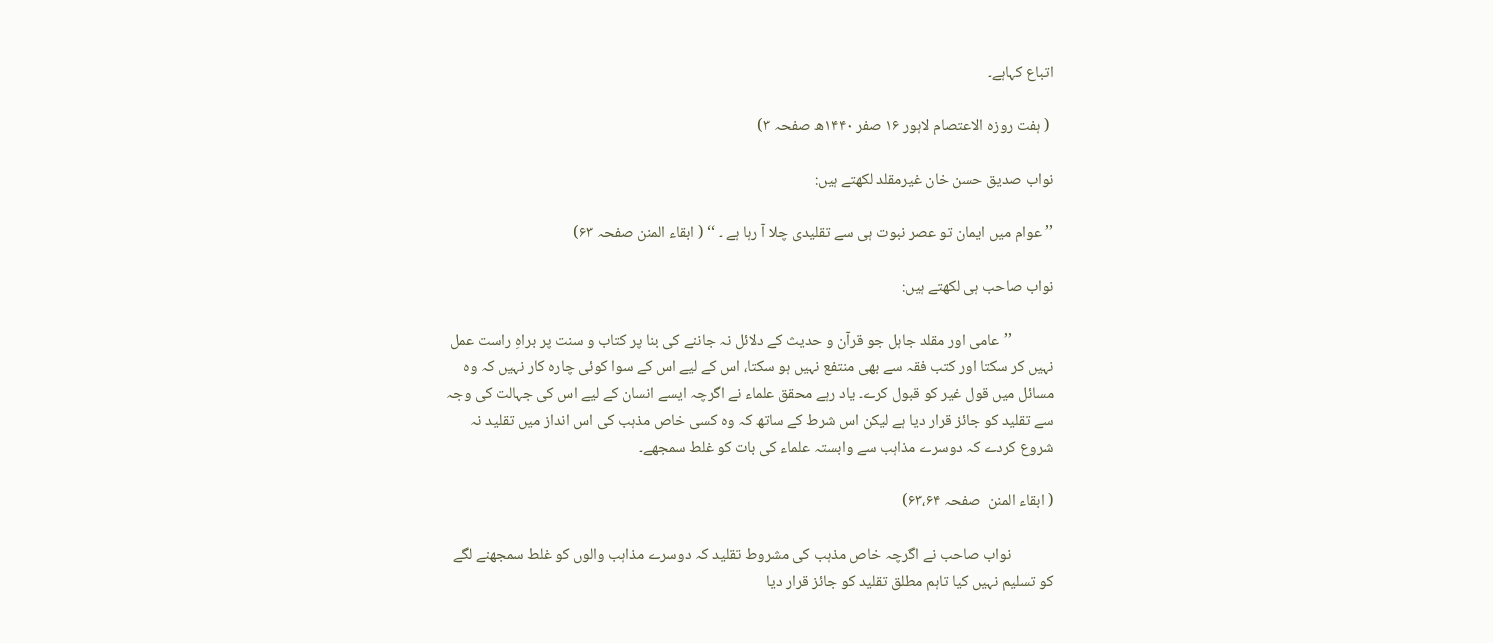اتباع کہاہے۔

 ( ہفت روزہ الاعتصام لاہور ۱۶ صفر ۱۴۴۰ھ صفحہ ۳)

نواب صدیق حسن خان غیرمقلد لکھتے ہیں:

’’ عوام میں ایمان تو عصر نبوت ہی سے تقلیدی چلا آ رہا ہے ۔ ‘‘ ( ابقاء المنن صفحہ ۶۳)

نواب صاحب ہی لکھتے ہیں:

            ’’عامی اور مقلد جاہل جو قرآن و حدیث کے دلائل نہ جاننے کی بنا پر کتاب و سنت پر براہِ راست عمل نہیں کر سکتا اور کتب فقہ سے بھی منتفع نہیں ہو سکتا، اس کے لیے اس کے سوا کوئی چارہ کار نہیں کہ وہ مسائل میں قول غیر کو قبول کرے۔ یاد رہے محقق علماء نے اگرچہ ایسے انسان کے لیے اس کی جہالت کی وجہ سے تقلید کو جائز قرار دیا ہے لیکن اس شرط کے ساتھ کہ وہ کسی خاص مذہب کی اس انداز میں تقلید نہ شروع کردے کہ دوسرے مذاہب سے وابستہ علماء کی بات کو غلط سمجھے۔

( ابقاء المنن  صفحہ ۶۳،۶۴)

            نواب صاحب نے اگرچہ خاص مذہب کی مشروط تقلید کہ دوسرے مذاہب والوں کو غلط سمجھنے لگے کو تسلیم نہیں کیا تاہم مطلق تقلید کو جائز قرار دیا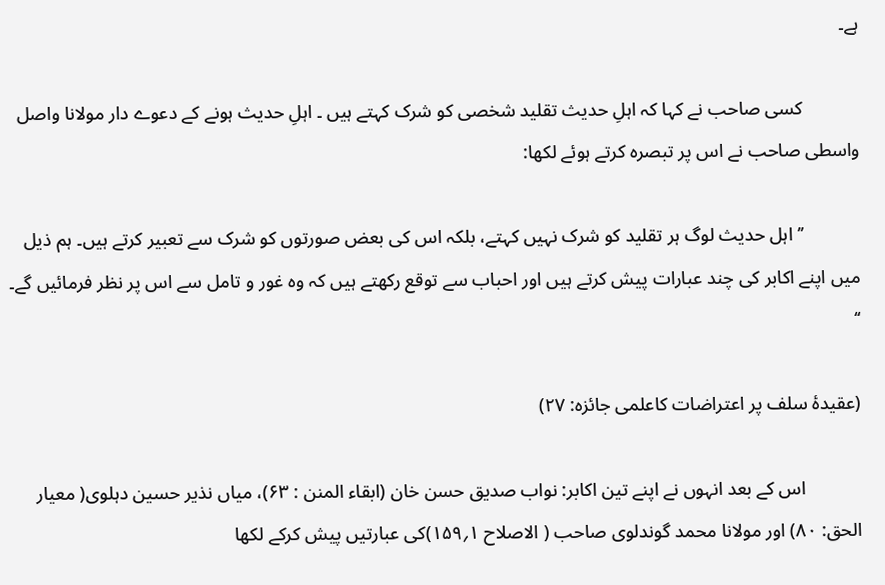ہے۔

            کسی صاحب نے کہا کہ اہلِ حدیث تقلید شخصی کو شرک کہتے ہیں ۔ اہلِ حدیث ہونے کے دعوے دار مولانا واصل واسطی صاحب نے اس پر تبصرہ کرتے ہوئے لکھا:

            ’’اہل حدیث لوگ ہر تقلید کو شرک نہیں کہتے، بلکہ اس کی بعض صورتوں کو شرک سے تعبیر کرتے ہیں۔ ہم ذیل میں اپنے اکابر کی چند عبارات پیش کرتے ہیں اور احباب سے توقع رکھتے ہیں کہ وہ غور و تامل سے اس پر نظر فرمائیں گے۔ ‘‘

(عقیدۂ سلف پر اعتراضات کاعلمی جائزہ: ۲۷)

            اس کے بعد انہوں نے اپنے تین اکابر: نواب صدیق حسن خان (ابقاء المنن : ۶۳)، میاں نذیر حسین دہلوی( معیار الحق: ۸۰) اور مولانا محمد گوندلوی صاحب ( الاصلاح ۱؍۱۵۹)کی عبارتیں پیش کرکے لکھا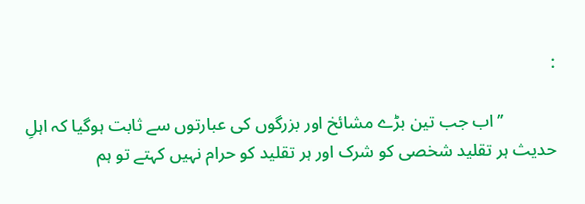:

            ’’اب جب تین بڑے مشائخ اور بزرگوں کی عبارتوں سے ثابت ہوگیا کہ اہلِ حدیث ہر تقلید شخصی کو شرک اور ہر تقلید کو حرام نہیں کہتے تو ہم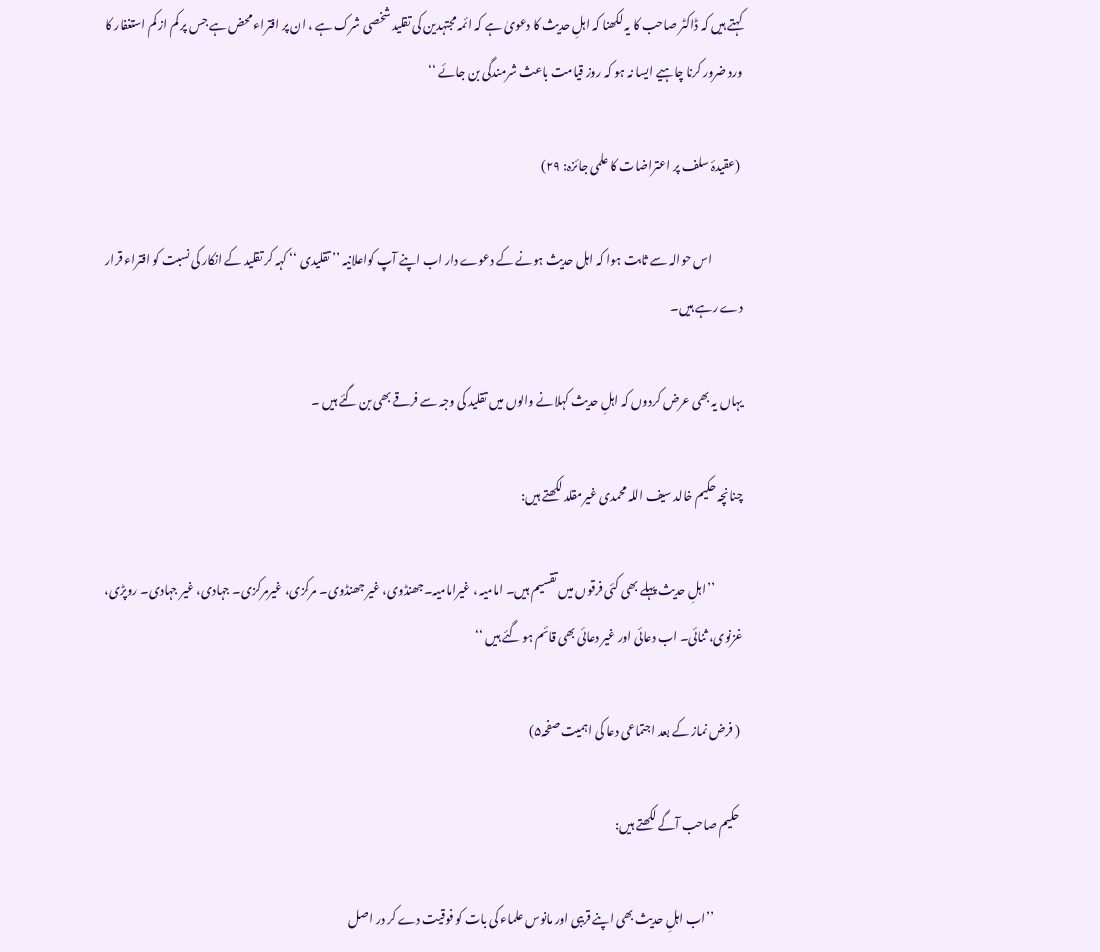کہتے ہیں کہ ڈاکٹر صاحب کا یہ لکھنا کہ اہلِ حدیث کا دعویٰ ہے کہ ائمہ مجتہدین کی تقلید شخصی شرک ہے ، ان پر افتراء محض ہے جس پر کم از کم استغفار کا ورد ضرور کرنا چاہیے ایسا نہ ہو کہ روز قیامت باعث شرمندگی بن جائے ‘‘

 (عقیدۂ سلف پر اعتراضات کا علمی جائزہ: ۲۹)

             اس حوالہ سے ثابت ہوا کہ اہل حدیث ہونے کے دعوے دار اب اپنے آپ کواعلانیہ ’’ تقلیدی ‘‘ کہہ کر تقلید کے انکار کی نسبت کو افتراء قرار دے رہے ہیں۔

یہاں یہ بھی عرض کردوں کہ اہلِ حدیث کہلانے والوں میں تقلید کی وجہ سے فرقے بھی بن گئے ہیں ۔

چنانچہ حکیم خالد سیف اللہ محمدی غیرمقلد لکھتے ہیں:

            ’’اہلِ حدیث پہلے بھی کئی فرقوں میں تقسیم ہیں۔ امامیہ ، غیرامامیہ۔جھنڈوی، غیر جھنڈوی۔ مرکزی، غیرمرکزی۔ جہادی، غیر جہادی۔ روپڑی، غزنوی، ثنائی۔ اب دعائی اور غیر دعائی بھی قائم ہو گئے ہیں ‘‘

 ( فرض نماز کے بعد اجتماعی دعا کی اہمیت صفحہ۵)

 حکیم صاحب آگے لکھتے ہیں:

            ’’اب اہلِ حدیث بھی اپنے قریبی اور مانوس علماء کی بات کو فوقیت دے کر در اصل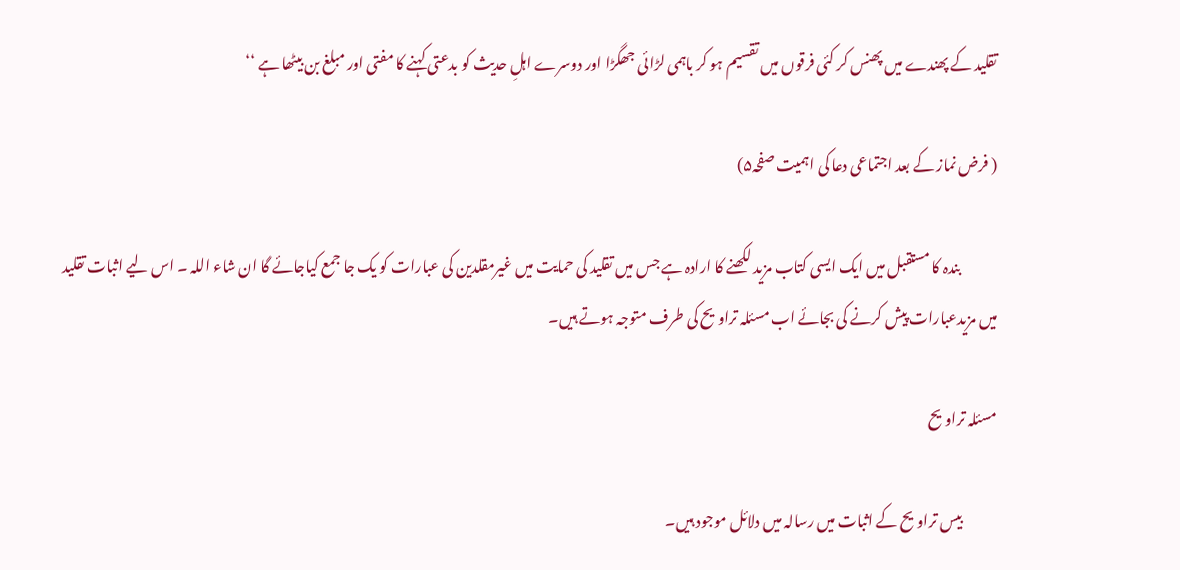تقلید کے پھندے میں پھنس کر کئی فرقوں میں تقسیم ہو کر باہمی لڑائی جھگڑا اور دوسرے اہلِ حدیث کو بدعتی کہنے کا مفتی اور مبلغ بن بیٹھا ہے ‘‘

( فرض نماز کے بعد اجتماعی دعا کی اہمیت صفحہ۵)

             بندہ کا مستقبل میں ایک ایسی کتاب مزید لکھنے کا ارادہ ہے جس میں تقلید کی حمایت میں غیرمقلدین کی عبارات کو یک جا جمع کیاجائے گا ان شاء اللہ ۔ اس لیے اثبات تقلید میں مزیدعبارات پیش کرنے کی بجائے اب مسئلہ تراویح کی طرف متوجہ ہوتے ہیں۔

مسئلہ تراویح

            بیس تراویح کے اثبات میں رسالہ میں دلائل موجود ہیں۔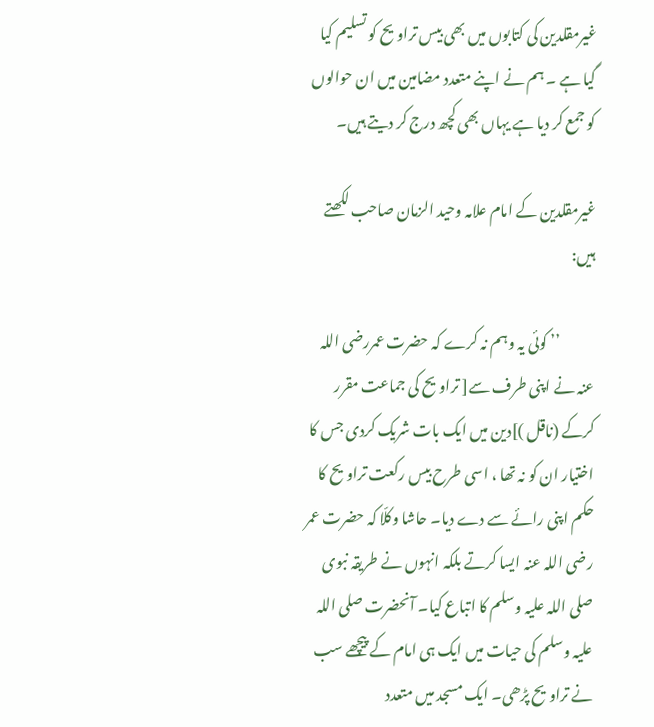غیرمقلدین کی کتابوں میں بھی بیس تراویح کو تسلیم کیا گیا ہے ۔ ہم نے اپنے متعدد مضامین میں ان حوالوں کو جمع کر دیا ہے یہاں بھی کچھ درج کر دیتے ہیں۔

غیرمقلدین کے امام علامہ وحید الزمان صاحب لکھتے ہیں:

            ’’ کوئی یہ وہم نہ کرے کہ حضرت عمررضی اللہ عنہ نے اپنی طرف سے[ تراویح کی جماعت مقرر کرکے (ناقل )]دین میں ایک بات شریک کردی جس کا اختیار ان کو نہ تھا ، اسی طرح بیس رکعت تراویح کا حکم اپنی رائے سے دے دیا۔ حاشا وکلّا کہ حضرت عمر رضی اللہ عنہ ایسا کرتے بلکہ انہوں نے طریقہ نبوی صلی اللہ علیہ وسلم کا اتباع کیا۔ آنحضرت صلی اللہ علیہ وسلم کی حیات میں ایک ہی امام کے پیچھے سب نے تراویح پڑھی۔ ایک مسجد میں متعدد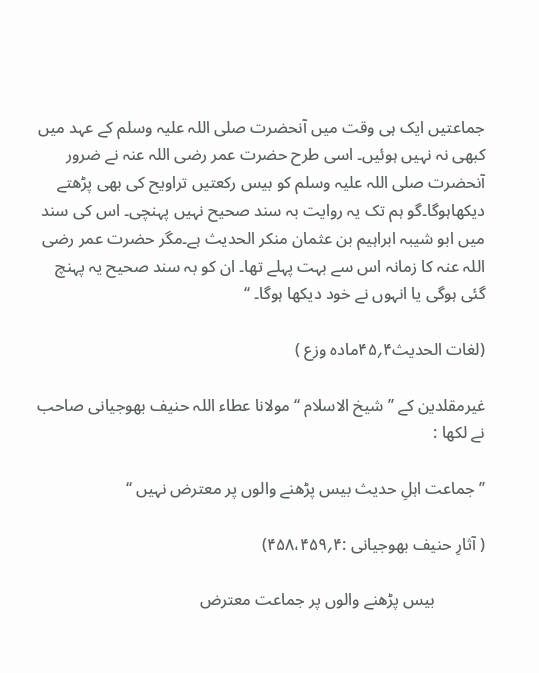جماعتیں ایک ہی وقت میں آنحضرت صلی اللہ علیہ وسلم کے عہد میں کبھی نہ نہیں ہوئیں۔ اسی طرح حضرت عمر رضی اللہ عنہ نے ضرور آنحضرت صلی اللہ علیہ وسلم کو بیس رکعتیں تراویح کی بھی پڑھتے دیکھاہوگا۔گو ہم تک یہ روایت بہ سند صحیح نہیں پہنچی۔ اس کی سند میں ابو شیبہ ابراہیم بن عثمان منکر الحدیث ہے۔مگر حضرت عمر رضی اللہ عنہ کا زمانہ اس سے بہت پہلے تھا۔ ان کو بہ سند صحیح یہ پہنچ گئی ہوگی یا انہوں نے خود دیکھا ہوگا۔ ‘‘

(لغات الحدیث۴؍۴۵مادہ وزع )

غیرمقلدین کے ’’شیخ الاسلام ‘‘ مولانا عطاء اللہ حنیف بھوجیانی صاحب نے لکھا :

’’ جماعت اہلِ حدیث بیس پڑھنے والوں پر معترض نہیں ‘‘

( آثارِ حنیف بھوجیانی :۴؍۴۵۸،۴۵۹)

            بیس پڑھنے والوں پر جماعت معترض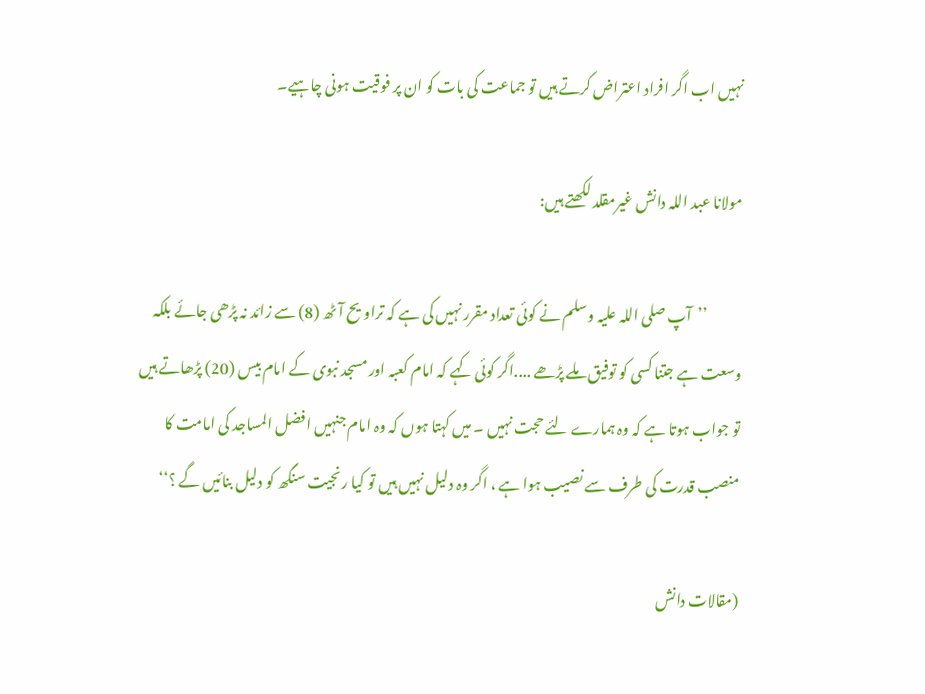نہیں اب اگر افراد اعتراض کرتے ہیں تو جماعت کی بات کو ان پر فوقیت ہونی چاہیے۔

مولانا عبد اللہ دانش غیرمقلد لکھتے ہیں:

            ’’آپ صلی اللہ علیہ وسلم نے کوئی تعداد مقرر نہیں کی ہے کہ تراویح آٹھ (8) سے زائد نہ پڑھی جائے بلکہ وسعت ہے جتنا کسی کو توفیق ملے پڑھے ....اگر کوئی کہے کہ امام کعبہ اور مسجد نبوی کے امام بیس (20) پڑھاتے ہیں تو جواب ہوتا ہے کہ وہ ہمارے لئے حجت نہیں ۔ میں کہتا ہوں کہ وہ امام جنہیں افضل المساجد کی امامت کا منصب قدرت کی طرف سے نصیب ہوا ہے ، اگر وہ دلیل نہیں ہیں تو کیا رنجیت سنگھ کو دلیل بنائیں گے ؟‘‘

(مقالات دانش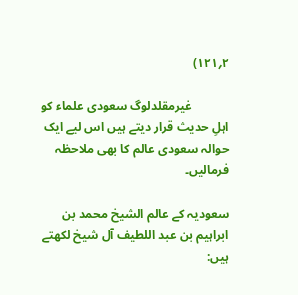۲؍۱۲۱)

            غیرمقلدلوگ سعودی علماء کو اہلِ حدیث قرار دیتے ہیں اس لیے ایک حوالہ سعودی عالم کا بھی ملاحظہ فرمالیں۔

سعودیہ کے عالم الشیخ محمد بن ابراہیم بن عبد اللطیف آل شیخ لکھتے ہیں: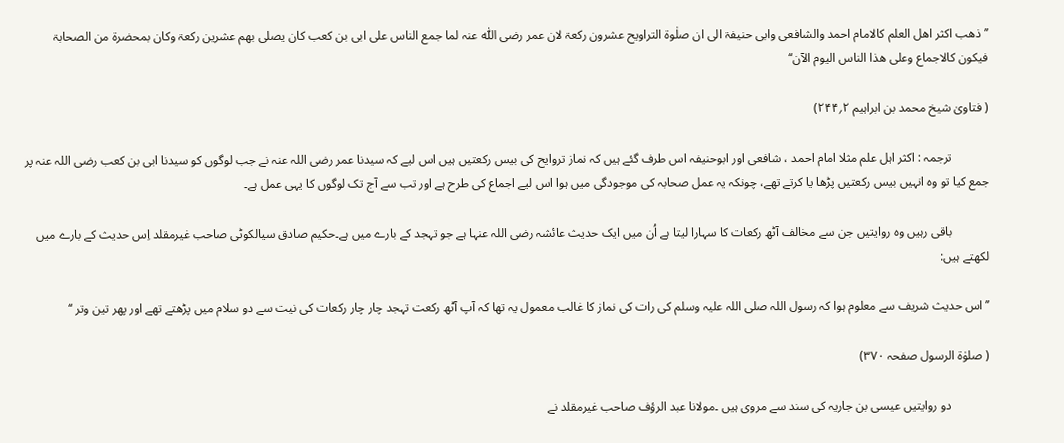’’ ذھب اکثر اھل العلم کالامام احمد والشافعی وابی حنیفۃ الی ان صلٰوۃ التراویح عشرون رکعۃ لان عمر رضی اللّٰہ عنہ لما جمع الناس علی ابی بن کعب کان یصلی بھم عشرین رکعۃ وکان بمحضرۃ من الصحابۃ فیکون کالاجماع وعلی ھذا الناس الیوم الآن‘‘

( فتاویٰ شیخ محمد بن ابراہیم ۲؍۲۴۴)

            ترجمہ : اکثر اہل علم مثلا امام احمد ، شافعی اور ابوحنیفہ اس طرف گئے ہیں کہ نماز تروایح کی بیس رکعتیں ہیں اس لیے کہ سیدنا عمر رضی اللہ عنہ نے جب لوگوں کو سیدنا ابی بن کعب رضی اللہ عنہ پر جمع کیا تو وہ انہیں بیس رکعتیں پڑھا یا کرتے تھے، چونکہ یہ عمل صحابہ کی موجودگی میں ہوا اس لیے اجماع کی طرح ہے اور تب سے آج تک لوگوں کا یہی عمل ہے۔

            باقی رہیں وہ روایتیں جن سے مخالف آٹھ رکعات کا سہارا لیتا ہے اُن میں ایک حدیث عائشہ رضی اللہ عنہا ہے جو تہجد کے بارے میں ہے۔حکیم صادق سیالکوٹی صاحب غیرمقلد اِس حدیث کے بارے میں لکھتے ہیں:

’’اس حدیث شریف سے معلوم ہوا کہ رسول اللہ صلی اللہ علیہ وسلم کی رات کی نماز کا غالب معمول یہ تھا کہ آپ آٹھ رکعت تہجد چار چار رکعات کی نیت سے دو سلام میں پڑھتے تھے اور پھر تین وتر ‘‘

( صلوٰۃ الرسول صفحہ ۳۷۰)

            دو روایتیں عیسی بن جاریہ کی سند سے مروی ہیں ۔مولانا عبد الرؤف صاحب غیرمقلد نے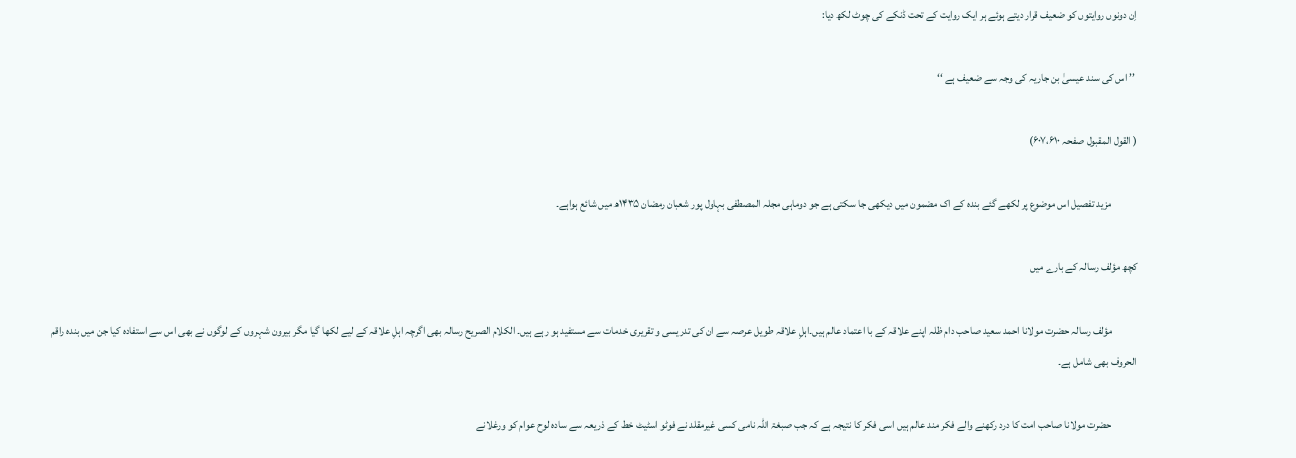اِن دونوں روایتوں کو ضعیف قرار دیتے ہوئے ہر ایک روایت کے تحت ڈنکے کی چوٹ لکھ دیا:

 ’’ اس کی سند عیسیٰ بن جاریہ کی وجہ سے ضعیف ہے ‘‘

( القول المقبول صفحہ ۶۰۷،۶۱۰)

            مزید تفصیل اس موضوع پر لکھے گئے بندہ کے اک مضمون میں دیکھی جا سکتی ہے جو دوماہی مجلہ المصطفی بہاول پور شعبان رمضان ۱۴۳۵ھ میں شائع ہواہے۔

کچھ مؤلف رسالہ کے بارے میں

            مؤلف رسالہ حضرت مولانا احمد سعید صاحب دام ظلہ اپنے علاقہ کے با اعتماد عالم ہیں۔اہلِ علاقہ طویل عرصہ سے ان کی تدریسی و تقریری خدمات سے مستفید ہو رہے ہیں۔ الکلام الصریح رسالہ بھی اگرچہ اہلِ علاقہ کے لیے لکھا گیا مگر بیرون شہروں کے لوگوں نے بھی اس سے استفادہ کیا جن میں بندہ راقم الحروف بھی شامل ہے۔

            حضرت مولانا صاحب امت کا درد رکھنے والے فکر مند عالم ہیں اسی فکر کا نتیجہ ہے کہ جب صبغۃ اللہ نامی کسی غیرمقلد نے فوٹو اسٹیٹ خط کے ذریعہ سے سادہ لوح عوام کو ورغلانے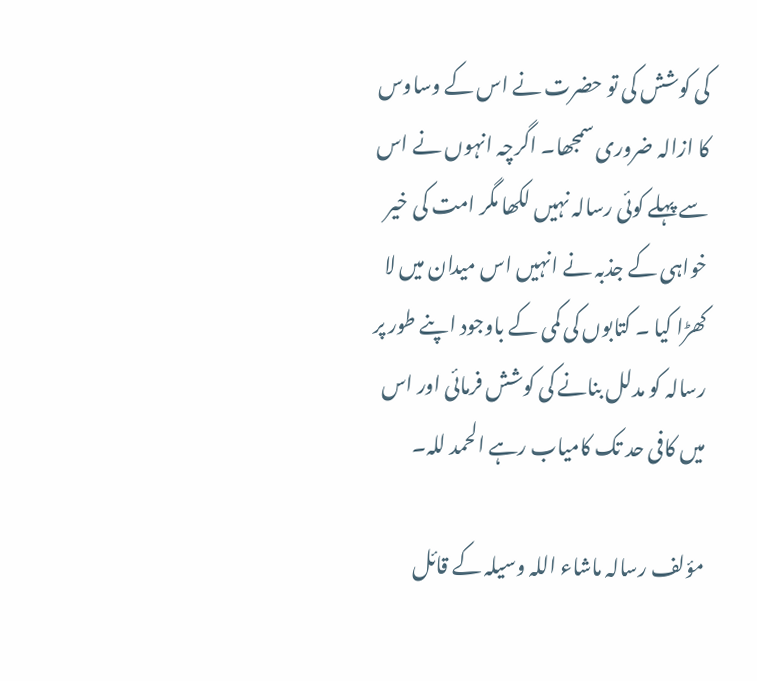کی کوشش کی تو حضرت نے اس کے وساوس کا ازالہ ضروری سمجھا۔ اگرچہ انہوں نے اس سے پہلے کوئی رسالہ نہیں لکھا مگر امت کی خیر خواہی کے جذبہ نے انہیں اس میدان میں لا کھڑا کیا ۔ کتابوں کی کمی کے باوجود اپنے طور پر رسالہ کو مدلل بنانے کی کوشش فرمائی اور اس میں کافی حد تک کامیاب رہے الحمد للہ۔

مؤلف رسالہ ماشاء اللہ وسیلہ کے قائل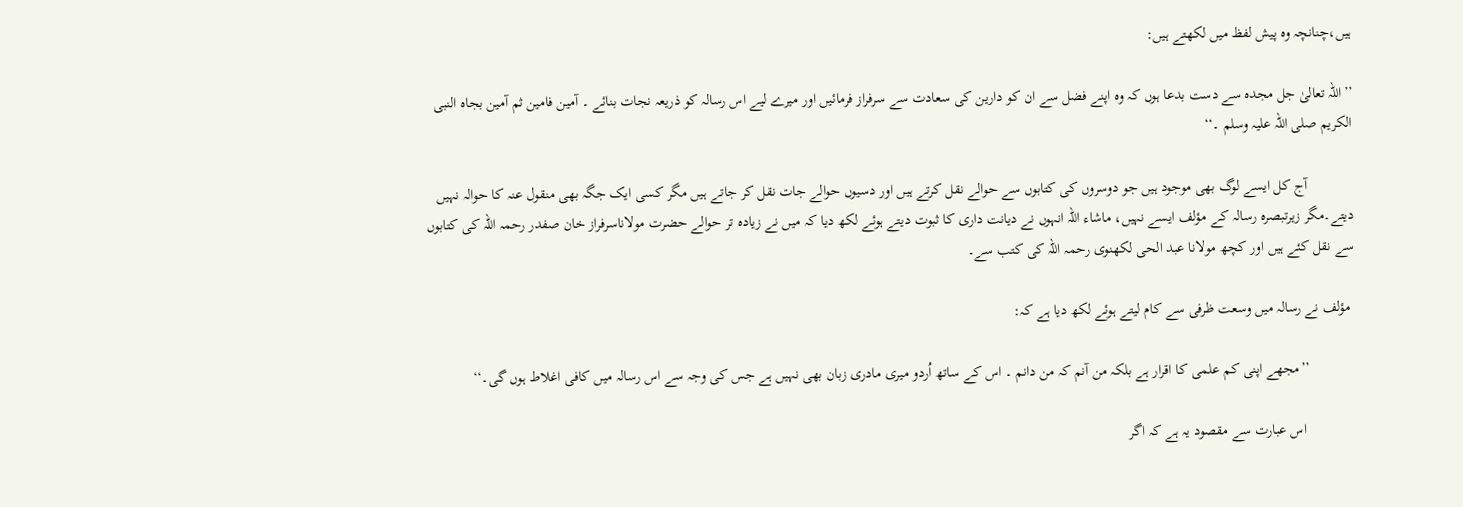ہیں،چنانچہ وہ پیش لفظ میں لکھتے ہیں:

’’اللہ تعالیٰ جل مجدہ سے دست بدعا ہوں کہ وہ اپنے فضل سے ان کو دارین کی سعادت سے سرفراز فرمائیں اور میرے لیے اس رسالہ کو ذریعہ نجات بنائے ۔ آمین فامین ثم آمین بجاہ النبی الکریم صلی اللہ علیہ وسلم ۔‘‘

            آج کل ایسے لوگ بھی موجود ہیں جو دوسروں کی کتابوں سے حوالے نقل کرتے ہیں اور دسیوں حوالے جات نقل کر جاتے ہیں مگر کسی ایک جگہ بھی منقول عنہ کا حوالہ نہیں دیتے۔مگر زیرتبصرہ رسالہ کے مؤلف ایسے نہیں، ماشاء اللہ انہوں نے دیانت داری کا ثبوت دیتے ہوئے لکھ دیا کہ میں نے زیادہ تر حوالے حضرت مولاناسرفراز خان صفدر رحمہ اللہ کی کتابوں سے نقل کئے ہیں اور کچھ مولانا عبد الحی لکھنوی رحمہ اللہ کی کتب سے۔

 مؤلف نے رسالہ میں وسعت ظرفی سے کام لیتے ہوئے لکھ دیا ہے کہ:

            ’’مجھے اپنی کم علمی کا اقرار ہے بلکہ من آنم کہ من دانم ۔ اس کے ساتھ اُردو میری مادری زبان بھی نہیں ہے جس کی وجہ سے اس رسالہ میں کافی اغلاط ہوں گی۔‘‘

             اس عبارت سے مقصود یہ ہے کہ اگر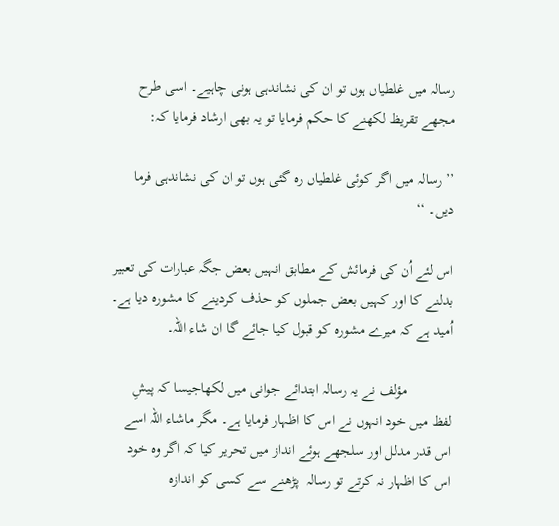رسالہ میں غلطیاں ہوں تو ان کی نشاندہی ہونی چاہیے۔ اسی طرح مجھے تقریظ لکھنے کا حکم فرمایا تو یہ بھی ارشاد فرمایا کہ:

’’ رسالہ میں اگر کوئی غلطیاں رہ گئی ہوں تو ان کی نشاندہی فرما دیں۔ ‘‘

اس لئے اُن کی فرمائش کے مطابق انہیں بعض جگہ عبارات کی تعبیر بدلنے کا اور کہیں بعض جملوں کو حذف کردینے کا مشورہ دیا ہے۔ اُمید ہے کہ میرے مشورہ کو قبول کیا جائے گا ان شاء اللہ۔

            مؤلف نے یہ رسالہ ابتدائے جوانی میں لکھاجیسا کہ پیشِ لفظ میں خود انہوں نے اس کا اظہار فرمایا ہے۔ مگر ماشاء اللہ اسے اس قدر مدلل اور سلجھے ہوئے انداز میں تحریر کیا کہ اگر وہ خود اس کا اظہار نہ کرتے تو رسالہ  پڑھنے سے کسی کو اندازہ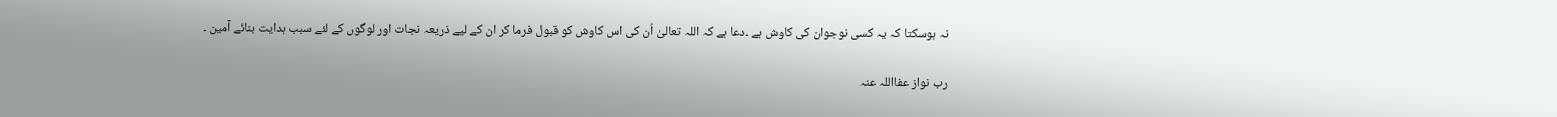نہ ہوسکتا کہ یہ کسی نوجوان کی کاوش ہے ۔دعا ہے کہ اللہ تعالیٰ اُن کی اس کاوش کو قبول فرما کر ان کے لیے ذریعہ نجات اور لوگوں کے لئے سبب ہدایت بنائے آمین ۔

رب نواز عفااللہ عنہ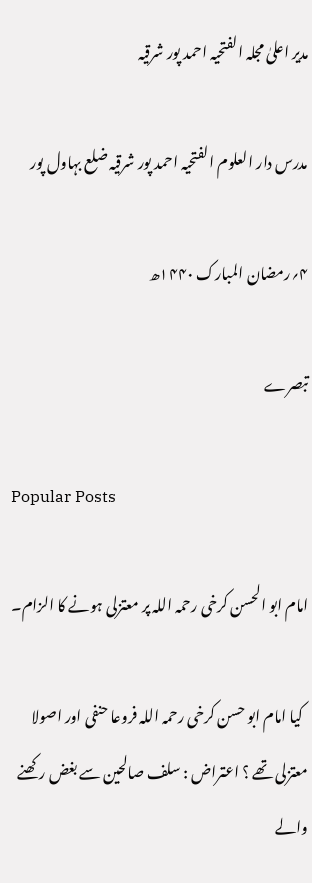مدیر اعلیٰ مجلہ الفتحیہ احمد پور شرقیہ

مدرس دار العلوم الفتحیہ احمد پور شرقیہ ضلع بہاول پور

۴؍رمضان المبارک ۱۴۴۰ھ

تبصرے

Popular Posts

امام ابو الحسن کرخی رحمہ اللہ پر معتزلی ہونے کا الزام۔

  کیا امام ابو حسن کرخی رحمہ اللہ فروعا حنفی اور اصولا معتزلی تھے ؟ اعتراض : سلف صالحین سے بغض رکھنے والے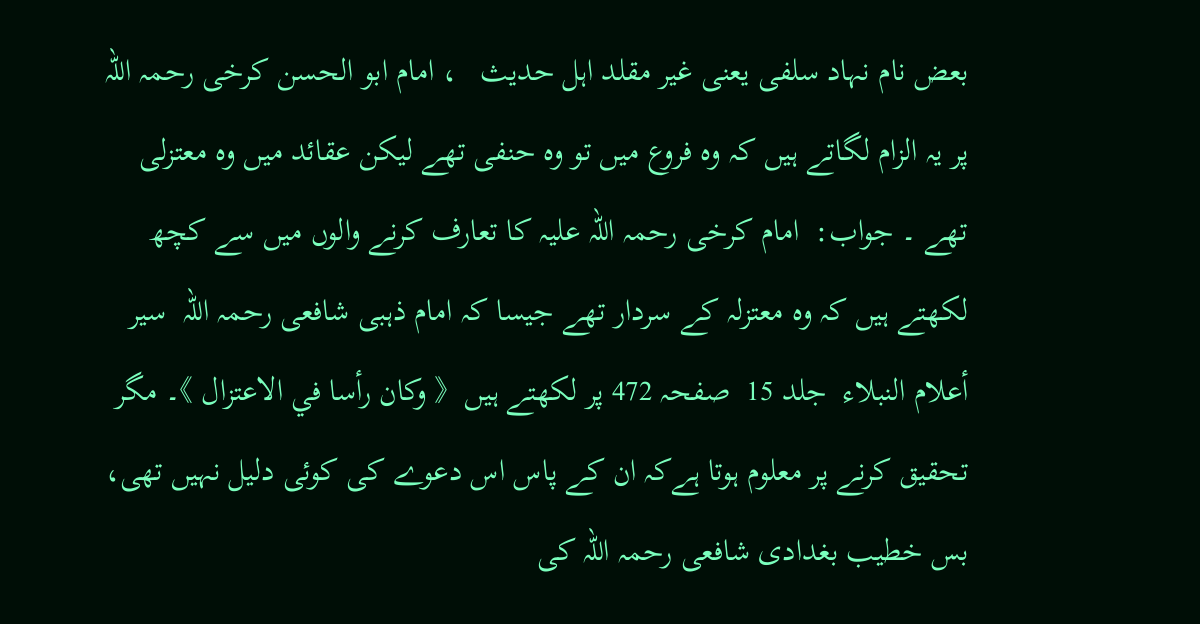بعض نام نہاد سلفی یعنی غیر مقلد اہل حدیث   ، امام ابو الحسن کرخی رحمہ اللہ پر یہ الزام لگاتے ہیں کہ وہ فروع میں تو وہ حنفی تھے لیکن عقائد میں وہ معتزلی تھے ۔ جواب:  امام کرخی رحمہ اللہ علیہ کا تعارف کرنے والوں میں سے کچھ لکھتے ہیں کہ وہ معتزلہ کے سردار تھے جیسا کہ امام ذہبی شافعی رحمہ اللہ  سير أعلام النبلاء  جلد 15  صفحہ 472 پر لکھتے ہیں  《 وكان رأسا في الاعتزال 》۔ مگر تحقیق کرنے پر معلوم ہوتا ہےکہ ان کے پاس اس دعوے کی کوئی دلیل نہیں تھی، بس خطیب بغدادی شافعی رحمہ اللہ کی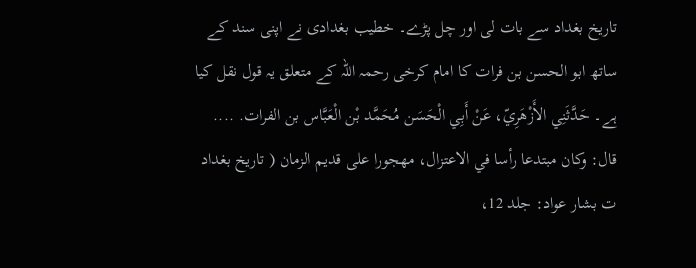تاریخ بغداد سے بات لی اور چل پڑے۔ خطیب بغدادی نے اپنی سند کے ساتھ ابو الحسن بن فرات کا امام کرخی رحمہ اللہ کے متعلق یہ قول نقل کیا ہے۔ حَدَّثَنِي الأَزْهَرِيّ، عَنْ أَبِي الْحَسَن مُحَمَّد بْن الْعَبَّاس بن الفرات. ....   قال: وكان مبتدعا رأسا في الاعتزال، مهجورا على قديم الزمان ( تاريخ بغداد ت بشار عواد: جلد 12،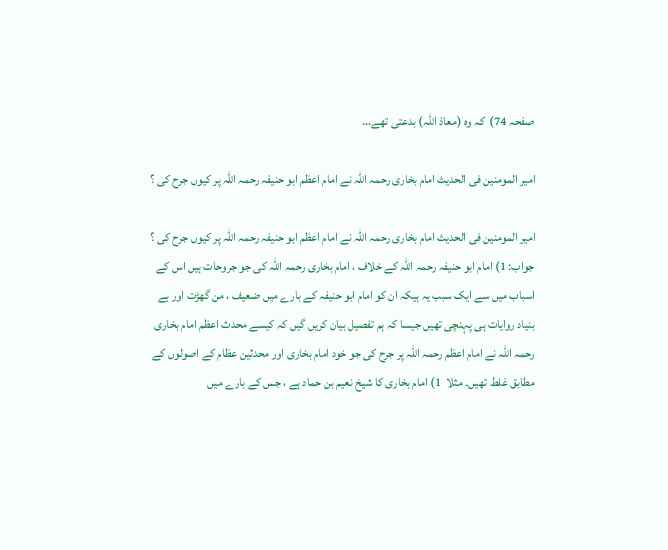صفحہ 74)  کہ وہ (معاذ اللہ) بدعتی تھے...

امیر المومنین فی الحدیث امام بخاری رحمہ اللہ نے امام اعظم ابو حنیفہ رحمہ اللہ پر کیوں جرح کی ؟

امیر المومنین فی الحدیث امام بخاری رحمہ اللہ نے امام اعظم ابو حنیفہ رحمہ اللہ پر کیوں جرح کی ؟ جواب: 1) امام ابو حنیفہ رحمہ اللہ کے خلاف ، امام بخاری رحمہ اللہ کی جو جروحات ہیں اس کے اسباب میں سے ایک سبب یہ ہیکہ ان کو امام ابو حنیفہ کے بارے میں ضعیف ، من گھڑت اور بے بنیاد روایات ہی پہنچی تھیں جیسا کہ ہم تفصیل بیان کریں گیں کہ کیسے محدث اعظم امام بخاری رحمہ اللہ نے امام اعظم رحمہ اللہ پر جرح کی جو خود امام بخاری اور محدثین عظام کے اصولوں کے مطابق غلط تھیں۔ مثلا  1) امام بخاری کا شیخ نعیم بن حماد ہے ، جس کے بارے میں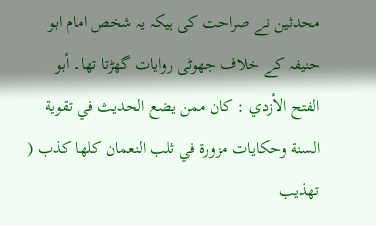محدثین نے صراحت کی ہیکہ یہ شخص امام ابو حنیفہ کے خلاف جھوٹی روایات گھڑتا تھا۔ أبو الفتح الأزدي : كان ممن يضع الحديث في تقوية السنة وحكايات مزورة في ثلب النعمان كلها كذب ( تھذیب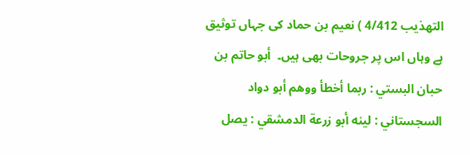التھذیب 4/412 ) نعیم بن حماد کی جہاں توثیق ہے وہاں اس پر جروحات بھی ہیں۔  أبو حاتم بن حبان البستي : ربما أخطأ ووهم أبو دواد السجستاني : لينه أبو زرعة الدمشقي : يصل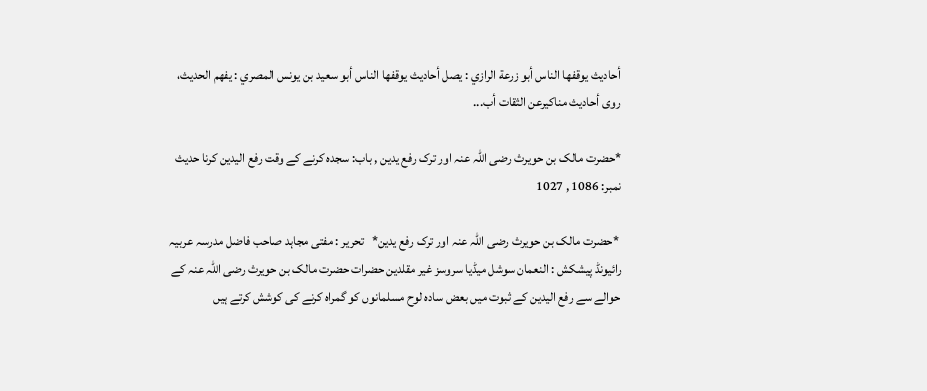أحاديث يوقفها الناس أبو زرعة الرازي : يصل أحاديث يوقفها الناس أبو سعيد بن يونس المصري : يفهم الحديث، روى أحاديث مناكيرعن الثقات أب...

*حضرت مالک بن حویرث رضی اللہ عنہ اور ترک رفع یدین , باب: سجدہ کرنے کے وقت رفع الیدین کرنا حدیث نمبر: 1086 , 1027

 *حضرت مالک بن حویرث رضی اللہ عنہ اور ترک رفع یدین*   تحریر : مفتی مجاہد صاحب فاضل مدرسہ عربیہ رائیونڈ پیشکش : النعمان سوشل میڈیا سروسز غیر مقلدین حضرات حضرت مالک بن حویرث رضی اللہ عنہ کے حوالے سے رفع الیدین کے ثبوت میں بعض سادہ لوح مسلمانوں کو گمراہ کرنے کی کوشش کرتے ہیں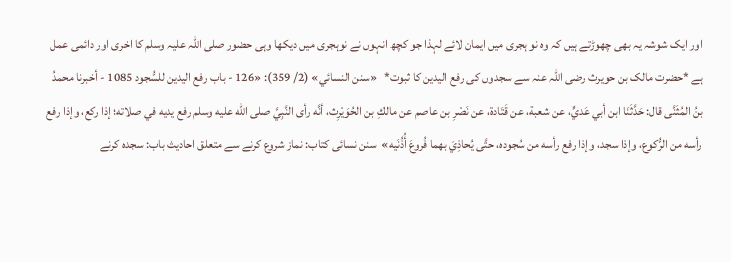اور ایک شوشہ یہ بھی چھوڑتے ہیں کہ وہ نو ہجری میں ایمان لائے لہذا جو کچھ انہوں نے نوہجری میں دیکھا وہی حضور صلی اللہ علیہ وسلم کا اخری اور دائمی عمل ہے *حضرت مالک بن حویرث رضی اللہ عنہ سے سجدوں کی رفع الیدین کا ثبوت*   «سنن النسائي» (2/ 359): «126 - باب رفع اليدين للسُّجود 1085 - أخبرنا محمدُ بنُ المُثَنَّى قال: حَدَّثَنَا ابن أبي عَديٍّ، عن شعبة، عن ‌قَتَادة، ‌عن ‌نَصْرِ بن عاصم عن مالكِ بن الحُوَيْرِث، أنَّه رأى النَّبِيَّ صلى الله عليه وسلم رفع يديه في صلاته؛ إذا ركع، وإذا رفع رأسه من الرُّكوع، وإذا سجد، وإذا رفع رأسه من سُجوده، حتَّى يُحاذِيَ بهما فُروعَ أُذُنَيه»  سنن نسائی کتاب: نماز شروع کرنے سے متعلق احادیث باب: سجدہ کرنے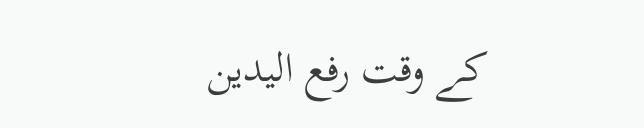کے وقت رفع الیدین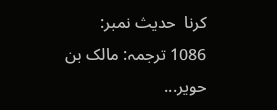کرنا  حدیث نمبر: 1086 ترجمہ: مالک بن حویر...